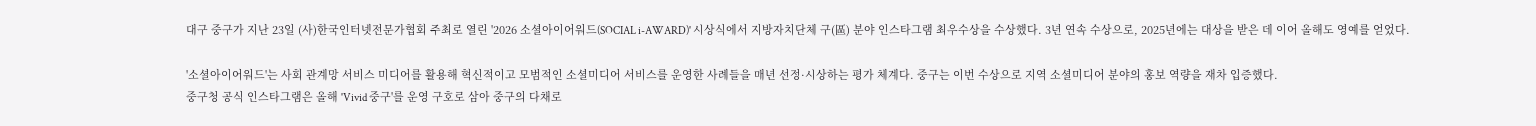대구 중구가 지난 23일 (사)한국인터넷전문가협회 주최로 열린 '2026 소셜아이어워드(SOCIAL i-AWARD)' 시상식에서 지방자치단체 구(區) 분야 인스타그램 최우수상을 수상했다. 3년 연속 수상으로, 2025년에는 대상을 받은 데 이어 올해도 영예를 얻었다.

'소셜아이어워드'는 사회 관계망 서비스 미디어를 활용해 혁신적이고 모범적인 소셜미디어 서비스를 운영한 사례들을 매년 선정·시상하는 평가 체계다. 중구는 이번 수상으로 지역 소셜미디어 분야의 홍보 역량을 재차 입증했다.
중구청 공식 인스타그램은 올해 'Vivid 중구'를 운영 구호로 삼아 중구의 다채로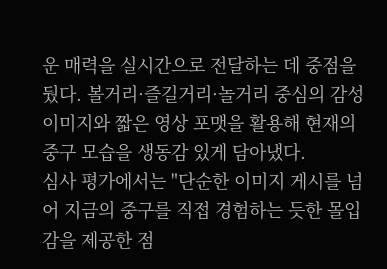운 매력을 실시간으로 전달하는 데 중점을 뒀다. 볼거리·즐길거리·놀거리 중심의 감성 이미지와 짧은 영상 포맷을 활용해 현재의 중구 모습을 생동감 있게 담아냈다.
심사 평가에서는 "단순한 이미지 게시를 넘어 지금의 중구를 직접 경험하는 듯한 몰입감을 제공한 점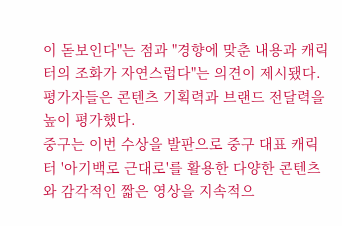이 돋보인다"는 점과 "경향에 맞춘 내용과 캐릭터의 조화가 자연스럽다"는 의견이 제시됐다. 평가자들은 콘텐츠 기획력과 브랜드 전달력을 높이 평가했다.
중구는 이번 수상을 발판으로 중구 대표 캐릭터 '아기백로 근대로'를 활용한 다양한 콘텐츠와 감각적인 짧은 영상을 지속적으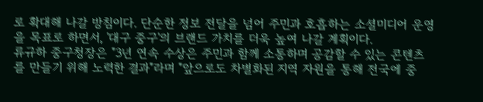로 확대해 나갈 방침이다. 단순한 정보 전달을 넘어 주민과 호흡하는 소셜미디어 운영을 목표로 하면서, '대구 중구'의 브랜드 가치를 더욱 높여 나갈 계획이다.
류규하 중구청장은 "3년 연속 수상은 주민과 함께 소통하며 공감할 수 있는 콘텐츠를 만들기 위해 노력한 결과"라며 "앞으로도 차별화된 지역 자원을 통해 전국에 중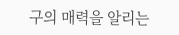구의 매력을 알리는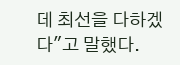데 최선을 다하겠다"고 말했다.